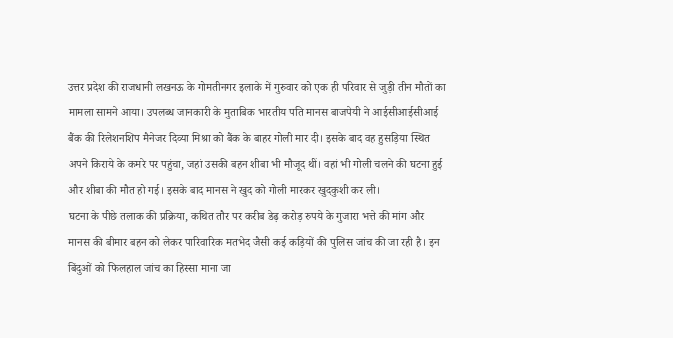उत्तर प्रदेश की राजधानी लखनऊ के गोमतीनगर इलाके में गुरुवार को एक ही परिवार से जुड़ी तीन मौतों का मामला सामने आया। उपलब्ध जानकारी के मुताबिक भारतीय पति मानस बाजपेयी ने आईसीआईसीआई बैंक की रिलेशनशिप मैनेजर दिव्या मिश्रा को बैंक के बाहर गोली मार दी। इसके बाद वह हुसड़िया स्थित अपने किराये के कमरे पर पहुंचा, जहां उसकी बहन शीबा भी मौजूद थीं। वहां भी गोली चलने की घटना हुई और शीबा की मौत हो गई। इसके बाद मानस ने खुद को गोली मारकर खुदकुशी कर ली।
घटना के पीछे तलाक की प्रक्रिया, कथित तौर पर करीब डेढ़ करोड़ रुपये के गुजारा भत्ते की मांग और मानस की बीमार बहन को लेकर पारिवारिक मतभेद जैसी कई कड़ियों की पुलिस जांच की जा रही है। इन बिंदुओं को फिलहाल जांच का हिस्सा माना जा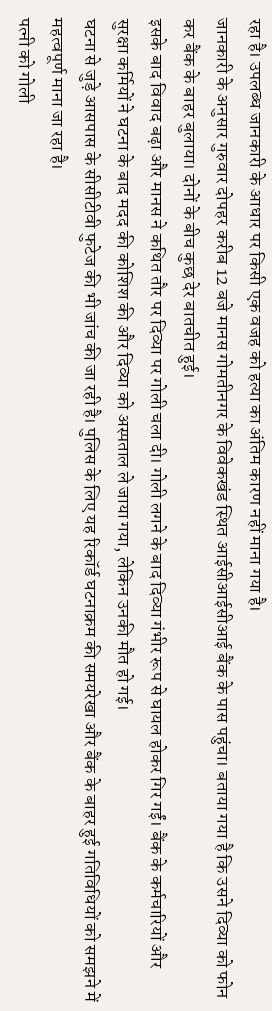रहा है। उपलब्ध जानकारी के आधार पर किसी एक वजह को हत्या का अंतिम कारण नहीं माना गया है।
जानकारी के अनुसार गुरुवार दोपहर करीब 12 बजे मानस गोमतीनगर के विवेकखंड स्थित आईसीआईसीआई बैंक के पास पहुंचा। बताया गया है कि उसने दिव्या को फोन कर बैंक के बाहर बुलाया। दोनों के बीच कुछ देर बातचीत हुई।
इसके बाद विवाद बढ़ा और मानस ने कथित तौर पर दिव्या पर गोली चला दी। गोली लगने के बाद दिव्या गंभीर रूप से घायल होकर गिर गईं। बैंक के कर्मचारियों और सुरक्षा कर्मियों ने घटना के बाद मदद की कोशिश की और दिव्या को अस्पताल ले जाया गया, लेकिन उनकी मौत हो गई।
घटना से जुड़े आसपास के सीसीटीवी फुटेज की भी जांच की जा रही है। पुलिस के लिए यह रिकॉर्ड घटनाक्रम की समयरेखा और बैंक के बाहर हुई गतिविधियों को समझने में महत्वपूर्ण माना जा रहा है।
पत्नी को गोली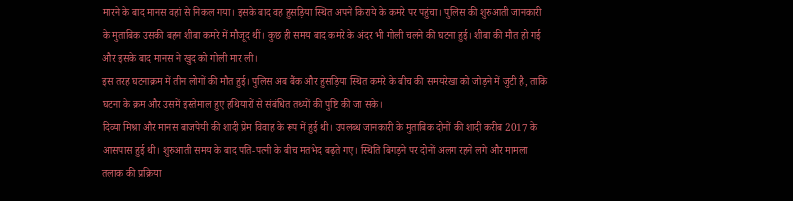मारने के बाद मानस वहां से निकल गया। इसके बाद वह हुसड़िया स्थित अपने किराये के कमरे पर पहुंचा। पुलिस की शुरुआती जानकारी के मुताबिक उसकी बहन शीबा कमरे में मौजूद थीं। कुछ ही समय बाद कमरे के अंदर भी गोली चलने की घटना हुई। शीबा की मौत हो गई और इसके बाद मानस ने खुद को गोली मार ली।
इस तरह घटनाक्रम में तीन लोगों की मौत हुई। पुलिस अब बैंक और हुसड़िया स्थित कमरे के बीच की समयरेखा को जोड़ने में जुटी है, ताकि घटना के क्रम और उसमें इस्तेमाल हुए हथियारों से संबंधित तथ्यों की पुष्टि की जा सके।
दिव्या मिश्रा और मानस बाजपेयी की शादी प्रेम विवाह के रूप में हुई थी। उपलब्ध जानकारी के मुताबिक दोनों की शादी करीब 2017 के आसपास हुई थी। शुरुआती समय के बाद पति-पत्नी के बीच मतभेद बढ़ते गए। स्थिति बिगड़ने पर दोनों अलग रहने लगे और मामला तलाक की प्रक्रिया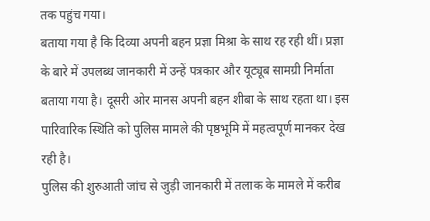तक पहुंच गया।
बताया गया है कि दिव्या अपनी बहन प्रज्ञा मिश्रा के साथ रह रही थीं। प्रज्ञा के बारे में उपलब्ध जानकारी में उन्हें पत्रकार और यूट्यूब सामग्री निर्माता बताया गया है। दूसरी ओर मानस अपनी बहन शीबा के साथ रहता था। इस पारिवारिक स्थिति को पुलिस मामले की पृष्ठभूमि में महत्वपूर्ण मानकर देख रही है।
पुलिस की शुरुआती जांच से जुड़ी जानकारी में तलाक के मामले में करीब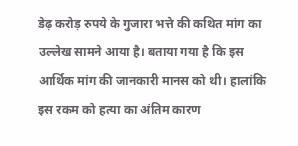डेढ़ करोड़ रुपये के गुजारा भत्ते की कथित मांग का उल्लेख सामने आया है। बताया गया है कि इस आर्थिक मांग की जानकारी मानस को थी। हालांकि इस रकम को हत्या का अंतिम कारण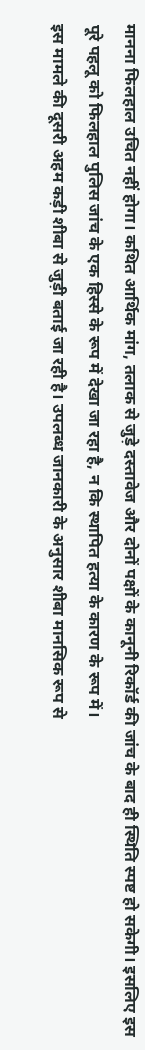मानना फिलहाल उचित नहीं होगा। कथित आर्थिक मांग, तलाक से जुड़े दस्तावेज और दोनों पक्षों के कानूनी रिकॉर्ड की जांच के बाद ही स्थिति स्पष्ट हो सकेगी। इसलिए इस पूरे पहलू को फिलहाल पुलिस जांच के एक हिस्से के रूप में देखा जा रहा है, न कि स्थापित हत्या के कारण के रूप में।
इस मामले की दूसरी अहम कड़ी शीबा से जुड़ी बताई जा रही है। उपलब्ध जानकारी के अनुसार शीबा मानसिक रूप से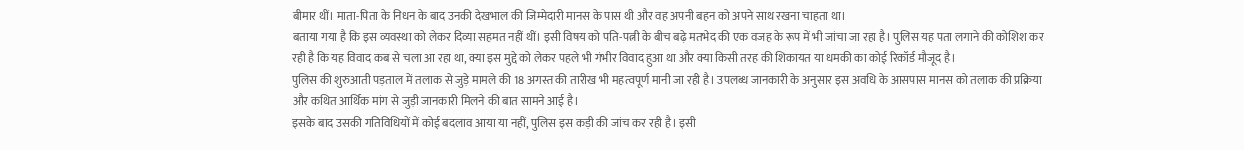बीमार थीं। माता-पिता के निधन के बाद उनकी देखभाल की जिम्मेदारी मानस के पास थी और वह अपनी बहन को अपने साथ रखना चाहता था।
बताया गया है कि इस व्यवस्था को लेकर दिव्या सहमत नहीं थीं। इसी विषय को पति-पत्नी के बीच बढ़े मतभेद की एक वजह के रूप में भी जांचा जा रहा है। पुलिस यह पता लगाने की कोशिश कर रही है कि यह विवाद कब से चला आ रहा था, क्या इस मुद्दे को लेकर पहले भी गंभीर विवाद हुआ था और क्या किसी तरह की शिकायत या धमकी का कोई रिकॉर्ड मौजूद है।
पुलिस की शुरुआती पड़ताल में तलाक से जुड़े मामले की 18 अगस्त की तारीख भी महत्वपूर्ण मानी जा रही है। उपलब्ध जानकारी के अनुसार इस अवधि के आसपास मानस को तलाक की प्रक्रिया और कथित आर्थिक मांग से जुड़ी जानकारी मिलने की बात सामने आई है।
इसके बाद उसकी गतिविधियों में कोई बदलाव आया या नहीं, पुलिस इस कड़ी की जांच कर रही है। इसी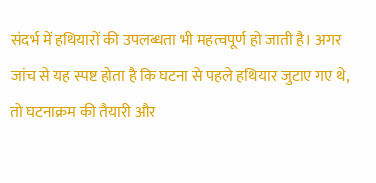संदर्भ में हथियारों की उपलब्धता भी महत्वपूर्ण हो जाती है। अगर जांच से यह स्पष्ट होता है कि घटना से पहले हथियार जुटाए गए थे, तो घटनाक्रम की तैयारी और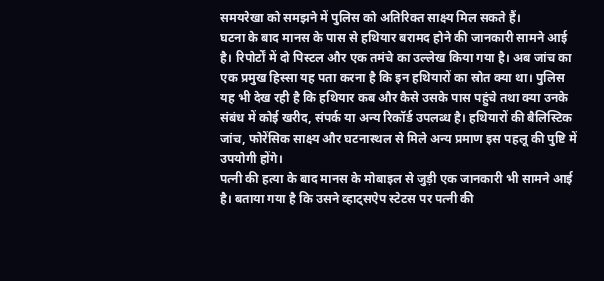समयरेखा को समझने में पुलिस को अतिरिक्त साक्ष्य मिल सकते हैं।
घटना के बाद मानस के पास से हथियार बरामद होने की जानकारी सामने आई है। रिपोर्टों में दो पिस्टल और एक तमंचे का उल्लेख किया गया है। अब जांच का एक प्रमुख हिस्सा यह पता करना है कि इन हथियारों का स्रोत क्या था। पुलिस यह भी देख रही है कि हथियार कब और कैसे उसके पास पहुंचे तथा क्या उनके संबंध में कोई खरीद, संपर्क या अन्य रिकॉर्ड उपलब्ध है। हथियारों की बैलिस्टिक जांच, फोरेंसिक साक्ष्य और घटनास्थल से मिले अन्य प्रमाण इस पहलू की पुष्टि में उपयोगी होंगे।
पत्नी की हत्या के बाद मानस के मोबाइल से जुड़ी एक जानकारी भी सामने आई है। बताया गया है कि उसने व्हाट्सऐप स्टेटस पर पत्नी की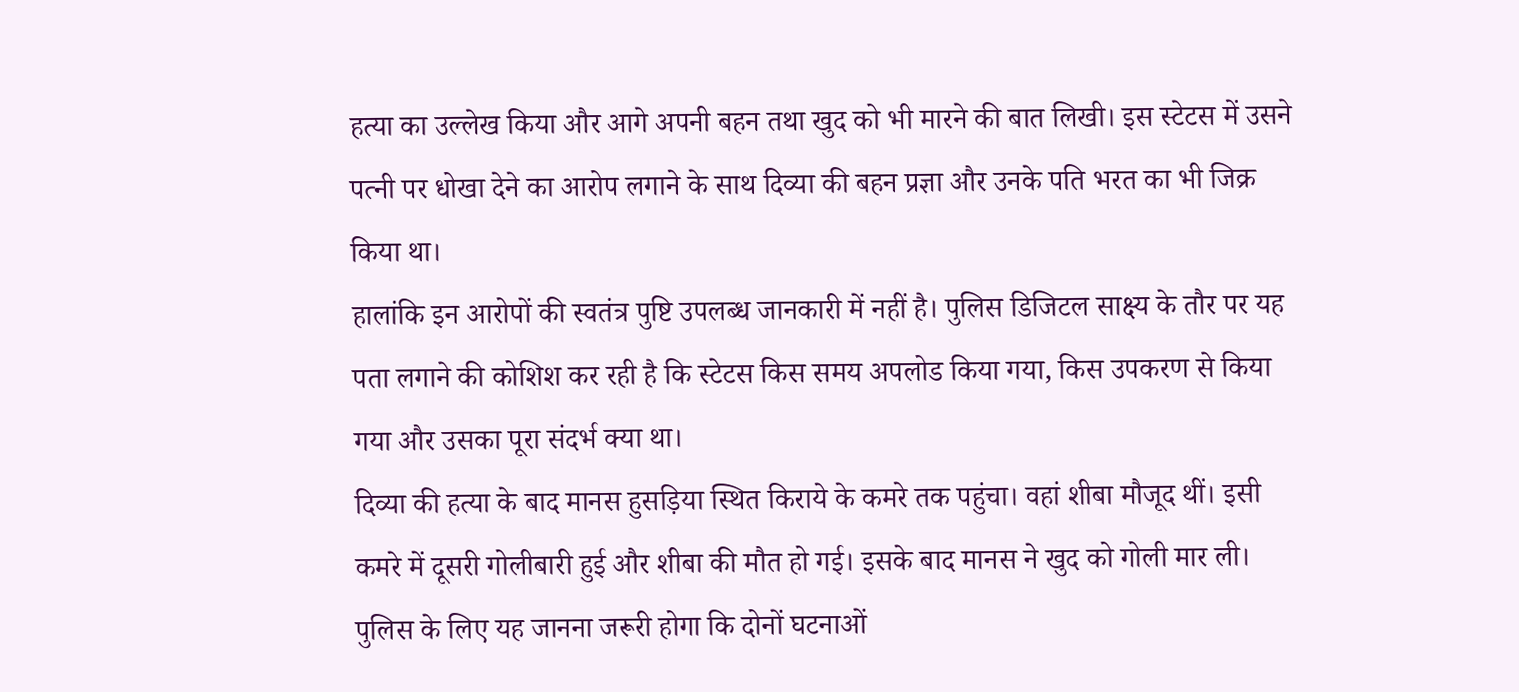हत्या का उल्लेख किया और आगे अपनी बहन तथा खुद को भी मारने की बात लिखी। इस स्टेटस में उसने पत्नी पर धोखा देने का आरोप लगाने के साथ दिव्या की बहन प्रज्ञा और उनके पति भरत का भी जिक्र किया था।
हालांकि इन आरोपों की स्वतंत्र पुष्टि उपलब्ध जानकारी में नहीं है। पुलिस डिजिटल साक्ष्य के तौर पर यह पता लगाने की कोशिश कर रही है कि स्टेटस किस समय अपलोड किया गया, किस उपकरण से किया गया और उसका पूरा संदर्भ क्या था।
दिव्या की हत्या के बाद मानस हुसड़िया स्थित किराये के कमरे तक पहुंचा। वहां शीबा मौजूद थीं। इसी कमरे में दूसरी गोलीबारी हुई और शीबा की मौत हो गई। इसके बाद मानस ने खुद को गोली मार ली।
पुलिस के लिए यह जानना जरूरी होगा कि दोनों घटनाओं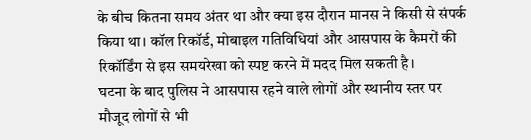के बीच कितना समय अंतर था और क्या इस दौरान मानस ने किसी से संपर्क किया था। कॉल रिकॉर्ड, मोबाइल गतिविधियां और आसपास के कैमरों की रिकॉर्डिंग से इस समयरेखा को स्पष्ट करने में मदद मिल सकती है।
घटना के बाद पुलिस ने आसपास रहने वाले लोगों और स्थानीय स्तर पर मौजूद लोगों से भी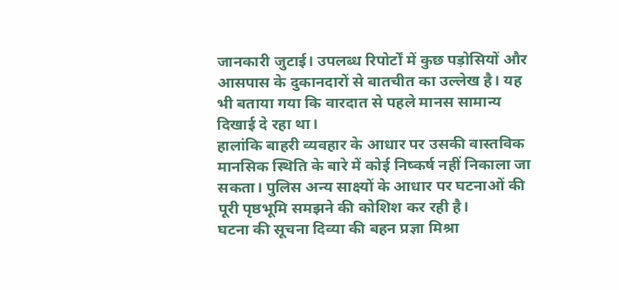जानकारी जुटाई। उपलब्ध रिपोर्टों में कुछ पड़ोसियों और आसपास के दुकानदारों से बातचीत का उल्लेख है। यह भी बताया गया कि वारदात से पहले मानस सामान्य दिखाई दे रहा था।
हालांकि बाहरी व्यवहार के आधार पर उसकी वास्तविक मानसिक स्थिति के बारे में कोई निष्कर्ष नहीं निकाला जा सकता। पुलिस अन्य साक्ष्यों के आधार पर घटनाओं की पूरी पृष्ठभूमि समझने की कोशिश कर रही है।
घटना की सूचना दिव्या की बहन प्रज्ञा मिश्रा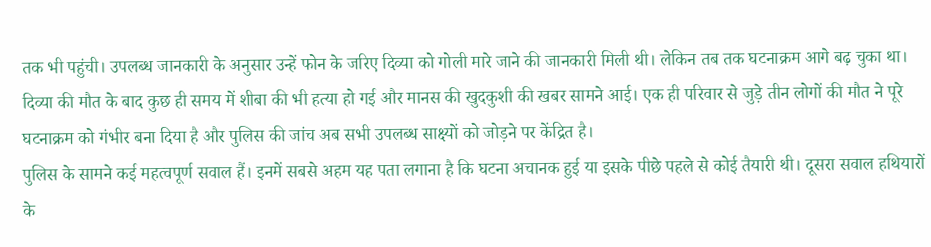तक भी पहुंची। उपलब्ध जानकारी के अनुसार उन्हें फोन के जरिए दिव्या को गोली मारे जाने की जानकारी मिली थी। लेकिन तब तक घटनाक्रम आगे बढ़ चुका था। दिव्या की मौत के बाद कुछ ही समय में शीबा की भी हत्या हो गई और मानस की खुदकुशी की खबर सामने आई। एक ही परिवार से जुड़े तीन लोगों की मौत ने पूरे घटनाक्रम को गंभीर बना दिया है और पुलिस की जांच अब सभी उपलब्ध साक्ष्यों को जोड़ने पर केंद्रित है।
पुलिस के सामने कई महत्वपूर्ण सवाल हैं। इनमें सबसे अहम यह पता लगाना है कि घटना अचानक हुई या इसके पीछे पहले से कोई तैयारी थी। दूसरा सवाल हथियारों के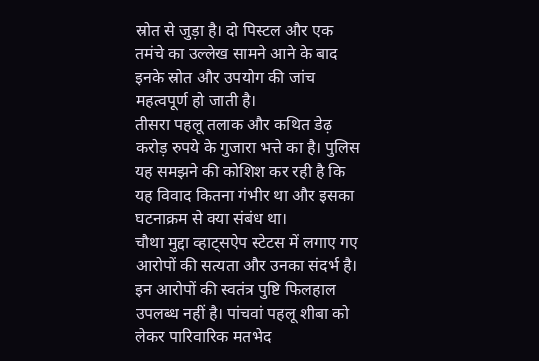स्रोत से जुड़ा है। दो पिस्टल और एक तमंचे का उल्लेख सामने आने के बाद इनके स्रोत और उपयोग की जांच महत्वपूर्ण हो जाती है।
तीसरा पहलू तलाक और कथित डेढ़ करोड़ रुपये के गुजारा भत्ते का है। पुलिस यह समझने की कोशिश कर रही है कि यह विवाद कितना गंभीर था और इसका घटनाक्रम से क्या संबंध था।
चौथा मुद्दा व्हाट्सऐप स्टेटस में लगाए गए आरोपों की सत्यता और उनका संदर्भ है। इन आरोपों की स्वतंत्र पुष्टि फिलहाल उपलब्ध नहीं है। पांचवां पहलू शीबा को लेकर पारिवारिक मतभेद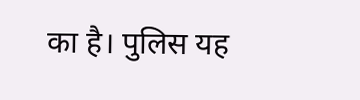का है। पुलिस यह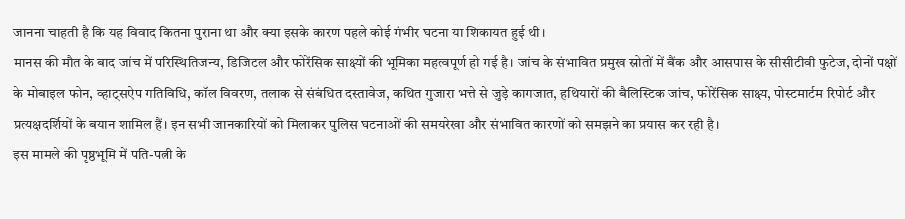जानना चाहती है कि यह विवाद कितना पुराना था और क्या इसके कारण पहले कोई गंभीर घटना या शिकायत हुई थी।
मानस की मौत के बाद जांच में परिस्थितिजन्य, डिजिटल और फोरेंसिक साक्ष्यों की भूमिका महत्वपूर्ण हो गई है। जांच के संभावित प्रमुख स्रोतों में बैंक और आसपास के सीसीटीवी फुटेज, दोनों पक्षों के मोबाइल फोन, व्हाट्सऐप गतिविधि, कॉल विवरण, तलाक से संबंधित दस्तावेज, कथित गुजारा भत्ते से जुड़े कागजात, हथियारों की बैलिस्टिक जांच, फोरेंसिक साक्ष्य, पोस्टमार्टम रिपोर्ट और प्रत्यक्षदर्शियों के बयान शामिल हैं। इन सभी जानकारियों को मिलाकर पुलिस घटनाओं की समयरेखा और संभावित कारणों को समझने का प्रयास कर रही है।
इस मामले की पृष्ठभूमि में पति-पत्नी के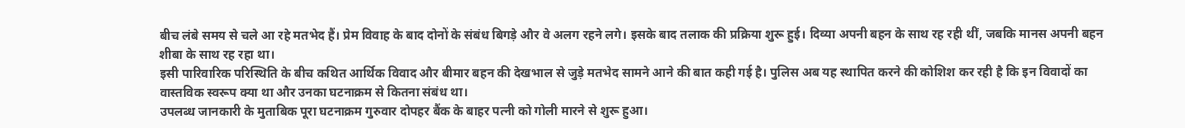बीच लंबे समय से चले आ रहे मतभेद हैं। प्रेम विवाह के बाद दोनों के संबंध बिगड़े और वे अलग रहने लगे। इसके बाद तलाक की प्रक्रिया शुरू हुई। दिव्या अपनी बहन के साथ रह रही थीं, जबकि मानस अपनी बहन शीबा के साथ रह रहा था।
इसी पारिवारिक परिस्थिति के बीच कथित आर्थिक विवाद और बीमार बहन की देखभाल से जुड़े मतभेद सामने आने की बात कही गई है। पुलिस अब यह स्थापित करने की कोशिश कर रही है कि इन विवादों का वास्तविक स्वरूप क्या था और उनका घटनाक्रम से कितना संबंध था।
उपलब्ध जानकारी के मुताबिक पूरा घटनाक्रम गुरुवार दोपहर बैंक के बाहर पत्नी को गोली मारने से शुरू हुआ।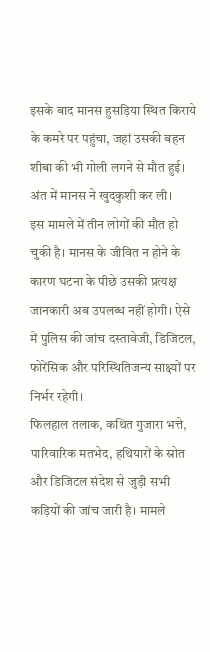इसके बाद मानस हुसड़िया स्थित किराये के कमरे पर पहुंचा, जहां उसकी बहन शीबा की भी गोली लगने से मौत हुई। अंत में मानस ने खुदकुशी कर ली।
इस मामले में तीन लोगों की मौत हो चुकी है। मानस के जीवित न होने के कारण घटना के पीछे उसकी प्रत्यक्ष जानकारी अब उपलब्ध नहीं होगी। ऐसे में पुलिस की जांच दस्तावेजी, डिजिटल, फोरेंसिक और परिस्थितिजन्य साक्ष्यों पर निर्भर रहेगी।
फिलहाल तलाक, कथित गुजारा भत्ते, पारिवारिक मतभेद, हथियारों के स्रोत और डिजिटल संदेश से जुड़ी सभी कड़ियों की जांच जारी है। मामले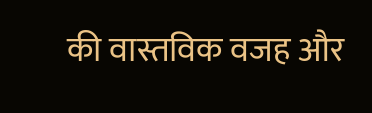की वास्तविक वजह और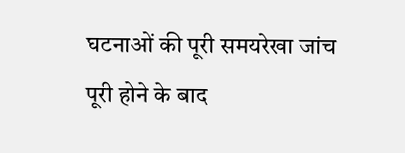घटनाओं की पूरी समयरेखा जांच पूरी होने के बाद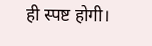ही स्पष्ट होगी।